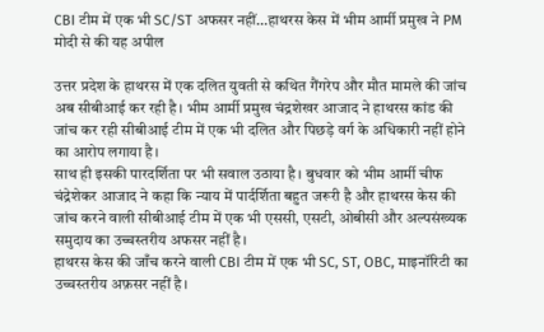CBI टीम में एक भी SC/ST अफसर नहीं…हाथरस केस में भीम आर्मी प्रमुख ने PM मोदी से की यह अपील

उत्तर प्रदेश के हाथरस में एक दलित युवती से कथित गैंगरेप और मौत मामले की जांच अब सीबीआई कर रही है। भीम आर्मी प्रमुख चंद्रशेखर आजाद ने हाथरस कांड की जांच कर रही सीबीआई टीम में एक भी दलित और पिछड़े वर्ग के अधिकारी नहीं होने का आरोप लगाया है।
साथ ही इसकी पारदर्शिता पर भी सवाल उठाया है। बुधवार को भीम आर्मी चीफ चंद्रेशेकर आजाद ने कहा कि न्याय में पार्दर्शिता बहुत जरूरी है और हाथरस केस की जांच करने वाली सीबीआई टीम में एक भी एससी, एसटी, ओबीसी और अल्पसंख्यक समुदाय का उच्चस्तरीय अफसर नहीं है।
हाथरस केस की जाँच करने वाली CBI टीम में एक भी SC, ST, OBC, माइनॉरिटी का उच्चस्तरीय अफ़सर नहीं है।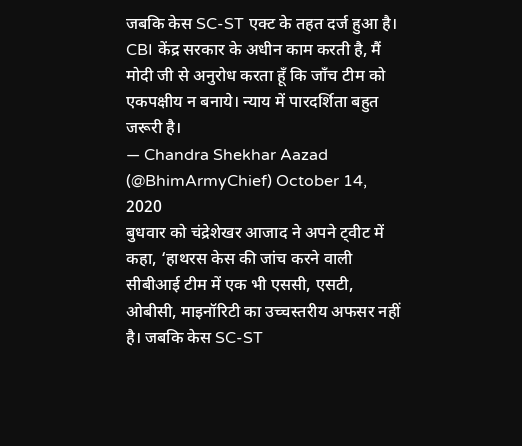जबकि केस SC-ST एक्ट के तहत दर्ज हुआ है। CBI केंद्र सरकार के अधीन काम करती है, मैं मोदी जी से अनुरोध करता हूँ कि जाँच टीम को एकपक्षीय न बनाये। न्याय में पारदर्शिता बहुत जरूरी है।
— Chandra Shekhar Aazad (@BhimArmyChief) October 14, 2020
बुधवार को चंद्रेशेखर आजाद ने अपने ट्वीट में कहा, ‘हाथरस केस की जांच करने वाली सीबीआई टीम में एक भी एससी, एसटी, ओबीसी, माइनॉरिटी का उच्चस्तरीय अफसर नहीं है। जबकि केस SC-ST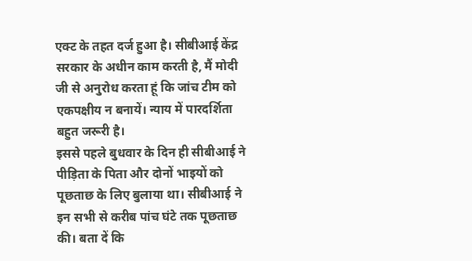एक्ट के तहत दर्ज हुआ है। सीबीआई केंद्र सरकार के अधीन काम करती है, मैं मोदी जी से अनुरोध करता हूं कि जांच टीम को एकपक्षीय न बनायें। न्याय में पारदर्शिता बहुत जरूरी है।
इससे पहले बुधवार के दिन ही सीबीआई ने पीड़िता के पिता और दोनों भाइयों को पूछताछ के लिए बुलाया था। सीबीआई ने इन सभी से करीब पांच घंटे तक पूछताछ की। बता दें कि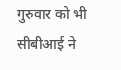गुरुवार को भी सीबीआई ने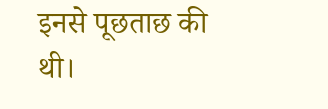इनसे पूछताछ की थी।